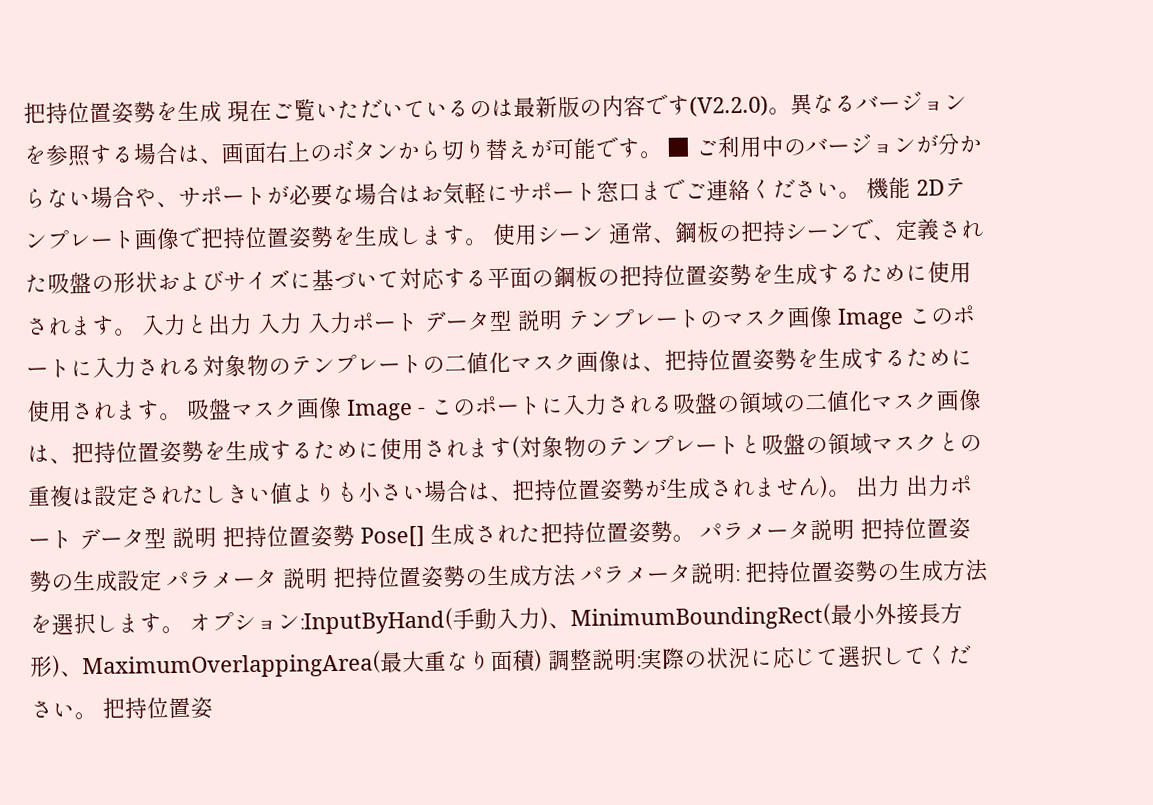把持位置姿勢を生成 現在ご覧いただいているのは最新版の内容です(V2.2.0)。異なるバージョンを参照する場合は、画面右上のボタンから切り替えが可能です。 ■ ご利用中のバージョンが分からない場合や、サポートが必要な場合はお気軽にサポート窓口までご連絡ください。 機能 2Dテンプレート画像で把持位置姿勢を生成します。 使用シーン 通常、鋼板の把持シーンで、定義された吸盤の形状およびサイズに基づいて対応する平面の鋼板の把持位置姿勢を生成するために使用されます。 入力と出力 入力 入力ポート データ型 説明 テンプレートのマスク画像 Image このポートに入力される対象物のテンプレートの二値化マスク画像は、把持位置姿勢を生成するために使用されます。 吸盤マスク画像 Image - このポートに入力される吸盤の領域の二値化マスク画像は、把持位置姿勢を生成するために使用されます(対象物のテンプレートと吸盤の領域マスクとの重複は設定されたしきい値よりも小さい場合は、把持位置姿勢が生成されません)。 出力 出力ポート データ型 説明 把持位置姿勢 Pose[] 生成された把持位置姿勢。 パラメータ説明 把持位置姿勢の生成設定 パラメータ 説明 把持位置姿勢の生成方法 パラメータ説明: 把持位置姿勢の生成方法を選択します。 オプション:InputByHand(手動入力)、MinimumBoundingRect(最小外接長方形)、MaximumOverlappingArea(最大重なり面積) 調整説明:実際の状況に応じて選択してください。 把持位置姿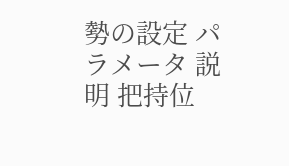勢の設定 パラメータ 説明 把持位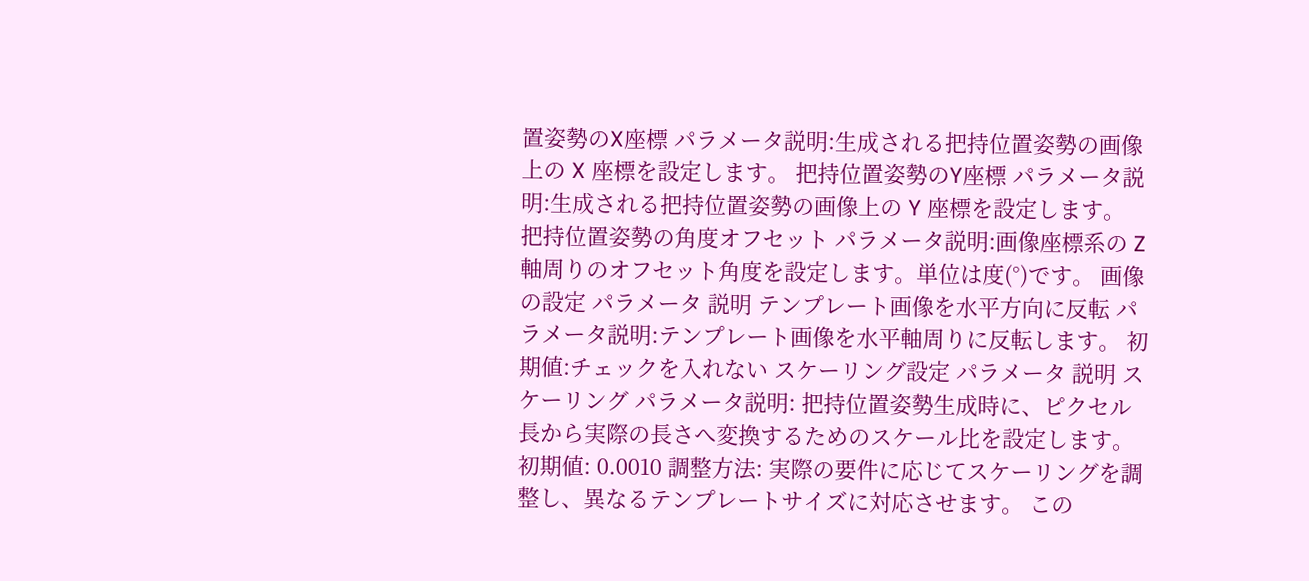置姿勢のX座標 パラメータ説明:生成される把持位置姿勢の画像上の X 座標を設定します。 把持位置姿勢のY座標 パラメータ説明:生成される把持位置姿勢の画像上の Y 座標を設定します。 把持位置姿勢の角度オフセット パラメータ説明:画像座標系の Z 軸周りのオフセット角度を設定します。単位は度(°)です。 画像の設定 パラメータ 説明 テンプレート画像を水平方向に反転 パラメータ説明:テンプレート画像を水平軸周りに反転します。 初期値:チェックを入れない スケーリング設定 パラメータ 説明 スケーリング パラメータ説明: 把持位置姿勢生成時に、ピクセル長から実際の長さへ変換するためのスケール比を設定します。 初期値: 0.0010 調整方法: 実際の要件に応じてスケーリングを調整し、異なるテンプレートサイズに対応させます。 この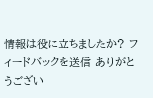情報は役に立ちましたか? フィードバックを送信 ありがとうござい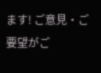ます! ご意見・ご要望がご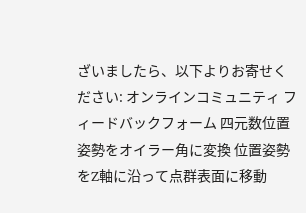ざいましたら、以下よりお寄せください: オンラインコミュニティ フィードバックフォーム 四元数位置姿勢をオイラー角に変換 位置姿勢をZ軸に沿って点群表面に移動